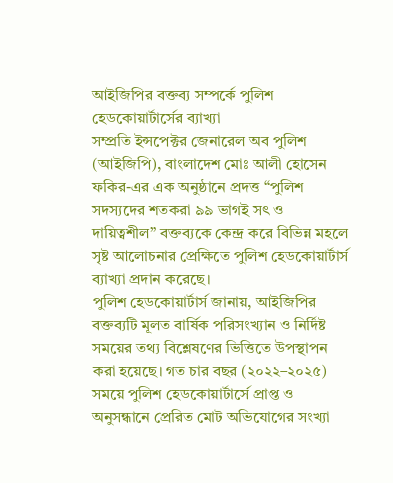আইজিপির বক্তব্য সম্পর্কে পুলিশ হেডকোয়ার্টার্সের ব্যাখ্যা
সম্প্রতি ইন্সপেক্টর জেনারেল অব পুলিশ (আইজিপি), বাংলাদেশ মোঃ আলী হোসেন ফকির-এর এক অনুষ্ঠানে প্রদত্ত “পুলিশ সদস্যদের শতকরা ৯৯ ভাগই সৎ ও দায়িত্বশীল” বক্তব্যকে কেন্দ্র করে বিভিন্ন মহলে সৃষ্ট আলোচনার প্রেক্ষিতে পুলিশ হেডকোয়ার্টার্স ব্যাখ্যা প্রদান করেছে।
পুলিশ হেডকোয়ার্টার্স জানায়, আইজিপির বক্তব্যটি মূলত বার্ষিক পরিসংখ্যান ও নির্দিষ্ট সময়ের তথ্য বিশ্লেষণের ভিত্তিতে উপস্থাপন করা হয়েছে। গত চার বছর (২০২২–২০২৫) সময়ে পুলিশ হেডকোয়ার্টার্সে প্রাপ্ত ও অনুসন্ধানে প্রেরিত মোট অভিযোগের সংখ্যা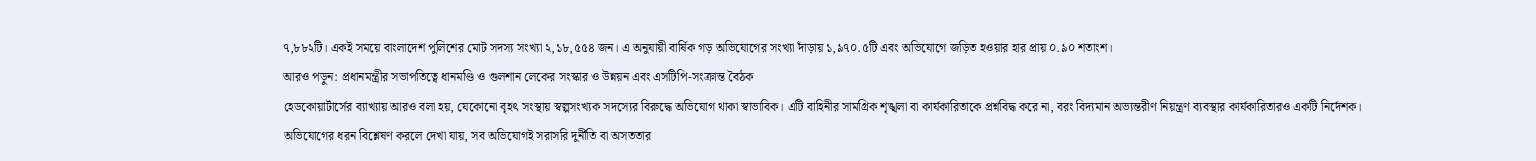৭,৮৮২টি। একই সময়ে বাংলাদেশ পুলিশের মোট সদস্য সংখ্যা ২,১৮,৫৫৪ জন। এ অনুযায়ী বার্ষিক গড় অভিযোগের সংখ্যা দাঁড়ায় ১,৯৭০.৫টি এবং অভিযোগে জড়িত হওয়ার হার প্রায় ০.৯০ শতাংশ।
আরও পড়ুন: প্রধানমন্ত্রীর সভাপতিত্বে ধানমণ্ডি ও গুলশান লেকের সংস্কার ও উন্নয়ন এবং এসটিপি-সংক্রান্ত বৈঠক
হেডকোয়ার্টার্সের ব্যাখ্যায় আরও বলা হয়, যেকোনো বৃহৎ সংস্থায় স্বল্পসংখ্যক সদস্যের বিরুদ্ধে অভিযোগ থাকা স্বাভাবিক। এটি বাহিনীর সামগ্রিক শৃঙ্খলা বা কার্যকারিতাকে প্রশ্নবিদ্ধ করে না, বরং বিদ্যমান অভ্যন্তরীণ নিয়ন্ত্রণ ব্যবস্থার কার্যকারিতারও একটি নির্দেশক।
অভিযোগের ধরন বিশ্লেষণ করলে দেখা যায়, সব অভিযোগই সরাসরি দুর্নীতি বা অসততার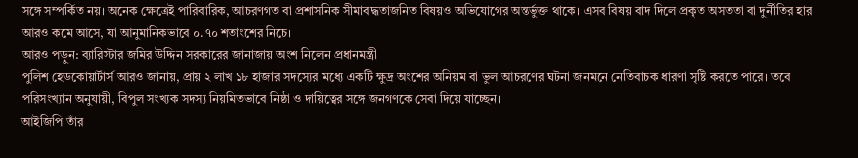সঙ্গে সম্পর্কিত নয়। অনেক ক্ষেত্রেই পারিবারিক, আচরণগত বা প্রশাসনিক সীমাবদ্ধতাজনিত বিষয়ও অভিযোগের অন্তর্ভুক্ত থাকে। এসব বিষয় বাদ দিলে প্রকৃত অসততা বা দুর্নীতির হার আরও কমে আসে, যা আনুমানিকভাবে ০.৭০ শতাংশের নিচে।
আরও পড়ুন: ব্যারিস্টার জমির উদ্দিন সরকারের জানাজায় অংশ নিলেন প্রধানমন্ত্রী
পুলিশ হেডকোয়ার্টার্স আরও জানায়, প্রায় ২ লাখ ১৮ হাজার সদস্যের মধ্যে একটি ক্ষুদ্র অংশের অনিয়ম বা ভুল আচরণের ঘটনা জনমনে নেতিবাচক ধারণা সৃষ্টি করতে পারে। তবে পরিসংখ্যান অনুযায়ী, বিপুল সংখ্যক সদস্য নিয়মিতভাবে নিষ্ঠা ও দায়িত্বের সঙ্গে জনগণকে সেবা দিয়ে যাচ্ছেন।
আইজিপি তাঁর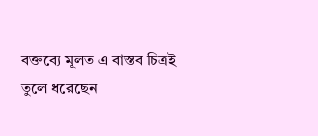বক্তব্যে মূলত এ বাস্তব চিত্রই তুলে ধরেছেন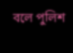বলে পুলিশ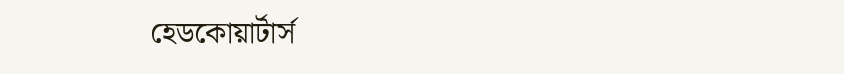হেডকোয়ার্টার্স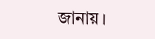জানায়।